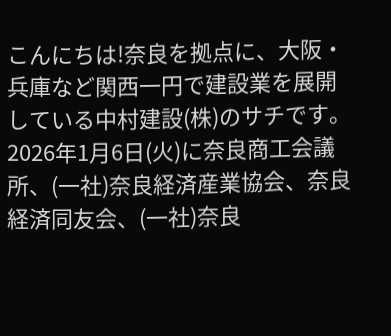こんにちは!奈良を拠点に、大阪・兵庫など関西一円で建設業を展開している中村建設(株)のサチです。
2026年1月6日(火)に奈良商工会議所、(一社)奈良経済産業協会、奈良経済同友会、(一社)奈良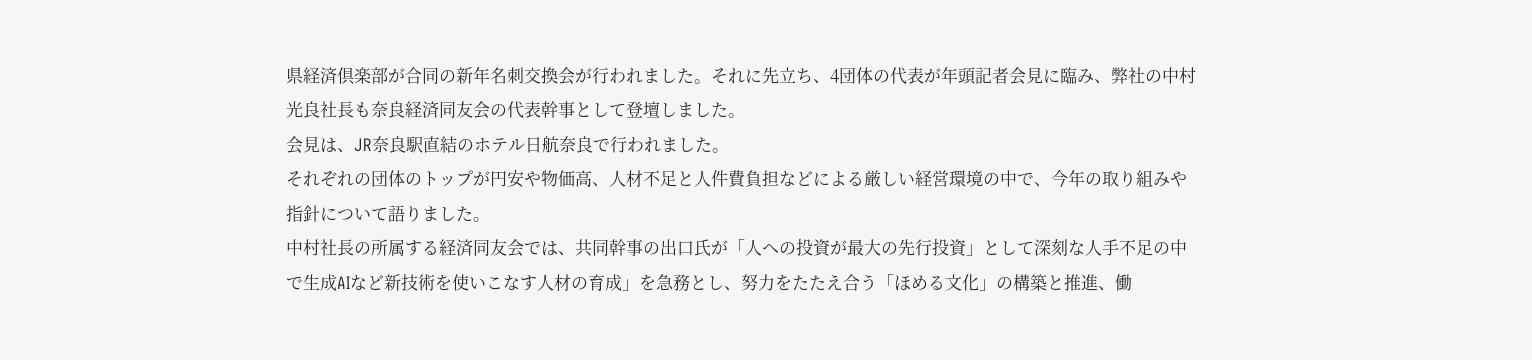県経済倶楽部が合同の新年名刺交換会が行われました。それに先立ち、4団体の代表が年頭記者会見に臨み、弊社の中村光良社長も奈良経済同友会の代表幹事として登壇しました。
会見は、JR奈良駅直結のホテル日航奈良で行われました。
それぞれの団体のトップが円安や物価高、人材不足と人件費負担などによる厳しい経営環境の中で、今年の取り組みや指針について語りました。
中村社長の所属する経済同友会では、共同幹事の出口氏が「人への投資が最大の先行投資」として深刻な人手不足の中で生成AIなど新技術を使いこなす人材の育成」を急務とし、努力をたたえ合う「ほめる文化」の構築と推進、働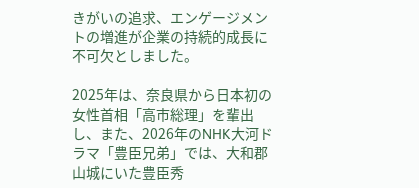きがいの追求、エンゲージメントの増進が企業の持続的成長に不可欠としました。

2025年は、奈良県から日本初の女性首相「高市総理」を輩出し、また、2026年のNHK大河ドラマ「豊臣兄弟」では、大和郡山城にいた豊臣秀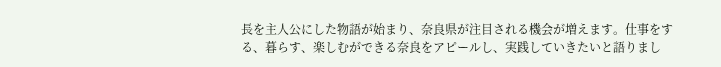長を主人公にした物語が始まり、奈良県が注目される機会が増えます。仕事をする、暮らす、楽しむができる奈良をアピールし、実践していきたいと語りまし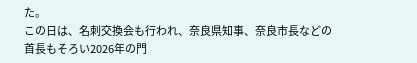た。
この日は、名刺交換会も行われ、奈良県知事、奈良市長などの首長もそろい2026年の門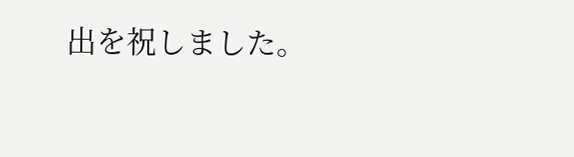出を祝しました。